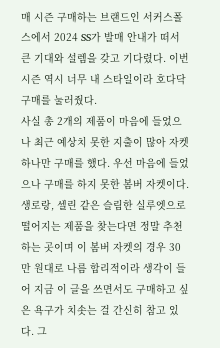매 시즌 구매하는 브랜드인 서커스폴스에서 2024 SS가 발매 안내가 떠서 큰 기대와 설렘을 갖고 기다렸다. 이번 시즌 역시 너무 내 스타일이라 호다닥 구매를 눌러줬다.
사실 총 2개의 제품이 마음에 들었으나 최근 예상치 못한 지출이 많아 자켓 하나만 구매를 했다. 우선 마음에 들었으나 구매를 하지 못한 봄버 자켓이다.
생로랑, 셀린 같은 슬림한 실루엣으로 떨어지는 제품을 찾는다면 정말 추천하는 곳이며 이 봄버 자켓의 경우 30만 원대로 나름 합리적이라 생각이 들어 지금 이 글을 쓰면서도 구매하고 싶은 욕구가 치솟는 걸 간신히 참고 있다. 그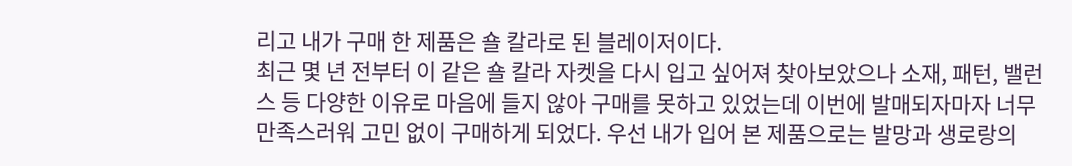리고 내가 구매 한 제품은 숄 칼라로 된 블레이저이다.
최근 몇 년 전부터 이 같은 숄 칼라 자켓을 다시 입고 싶어져 찾아보았으나 소재, 패턴, 밸런스 등 다양한 이유로 마음에 들지 않아 구매를 못하고 있었는데 이번에 발매되자마자 너무 만족스러워 고민 없이 구매하게 되었다. 우선 내가 입어 본 제품으로는 발망과 생로랑의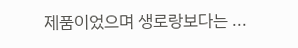제품이었으며 생로랑보다는 ...